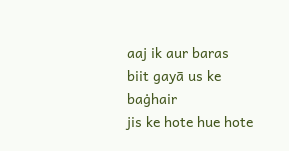aaj ik aur baras biit gayā us ke baġhair
jis ke hote hue hote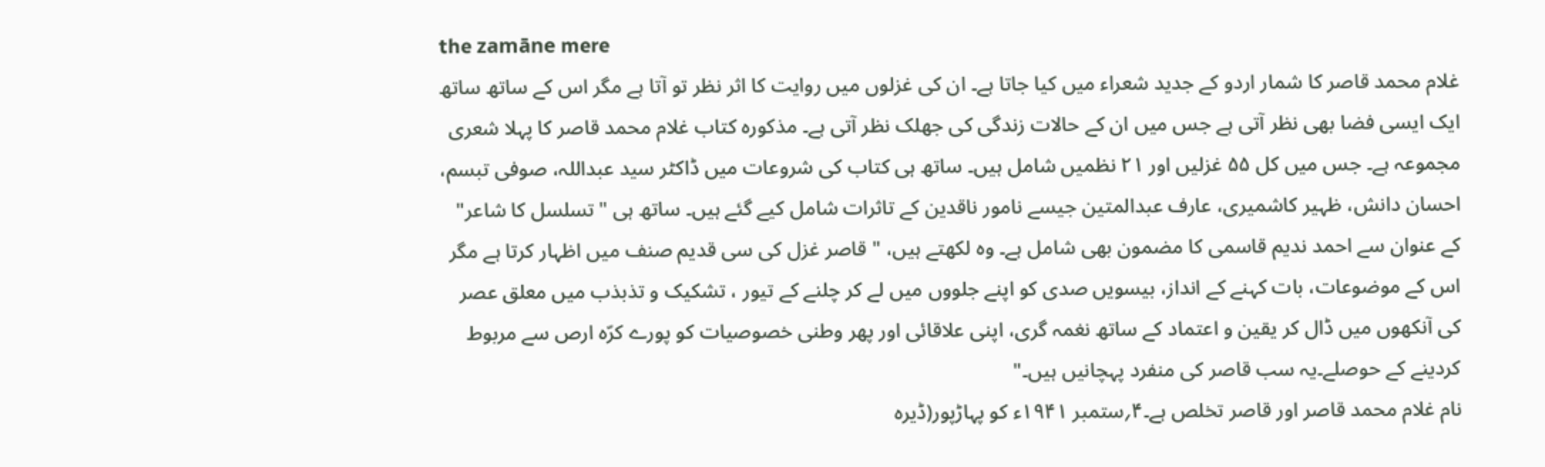the zamāne mere
غلام محمد قاصر کا شمار اردو کے جدید شعراء میں کیا جاتا ہے۔ ان کی غزلوں میں روایت کا اثر نظر تو آتا ہے مگر اس کے ساتھ ساتھ ایک ایسی فضا بھی نظر آتی ہے جس میں ان کے حالات زندگی کی جھلک نظر آتی ہے۔ مذکورہ کتاب غلام محمد قاصر کا پہلا شعری مجموعہ ہے۔ جس میں کل ۵۵ غزلیں اور ۲۱ نظمیں شامل ہیں۔ ساتھ ہی کتاب کی شروعات میں ڈاکٹر سید عبداللہ، صوفی تبسم، احسان دانش، ظہیر کاشمیری، عارف عبدالمتین جیسے نامور ناقدین کے تاثرات شامل کیے گئے ہیں۔ ساتھ ہی "تسلسل کا شاعر" کے عنوان سے احمد ندیم قاسمی کا مضمون بھی شامل ہے۔ وہ لکھتے ہیں، "قاصر غزل کی سی قدیم صنف میں اظہار کرتا ہے مگر اس کے موضوعات، بات کہنے کے انداز، بیسویں صدی کو اپنے جلووں میں لے کر چلنے کے تیور ، تشکیک و تذبذب میں معلق عصر کی آنکھوں میں ڈال کر یقین و اعتماد کے ساتھ نغمہ گری، اپنی علاقائی اور پھر وطنی خصوصیات کو پورے کرّہ ارص سے مربوط کردینے کے حوصلے۔یہ سب قاصر کی منفرد پہچانیں ہیں۔"
نام غلام محمد قاصر اور قاصر تخلص ہے۔۴؍ستمبر ۱۹۴۱ء کو پہاڑپور(ڈیرہ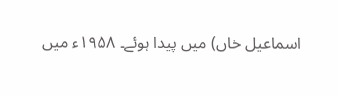اسماعیل خاں) میں پیدا ہوئے۔ ۱۹۵۸ء میں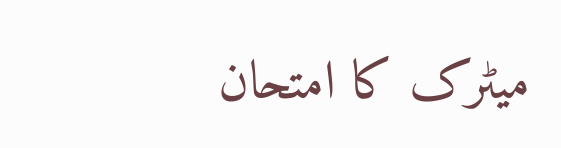میٹرک کا امتحان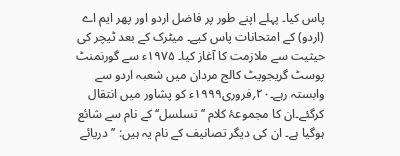پاس کیا۔ پہلے اپنے طور پر فاضل اردو اور پھر ایم اے (اردو) کے امتحانات پاس کیے۔ میٹرک کے بعد ٹیچر کی حیثیت سے ملازمت کا آغاز کیا۔ ۱۹۷۵ء سے گورنمنٹ پوسٹ گریجویٹ کالج مردان میں شعبہ اردو سے وابستہ رہے۔۲۰؍فروری۱۹۹۹ء کو پشاور میں انتقال کرگئے۔ان کا مجموعۂ کلام ’’تسلسل‘‘ کے نام سے شائع ہوگیا ہے۔ ان کی دیگر تصانیف کے نام یہ ہیں: ’’دریائے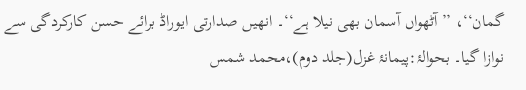گمان‘‘، ’’آٹھواں آسمان بھی نیلا ہے‘‘۔ انھیں صدارتی ایوراڈ برائے حسن کارکردگی سے نوازا گیا۔ بحوالۂ:پیمانۂ غزل(جلد دوم)،محمد شمس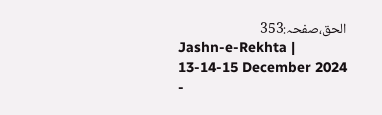الحق،صفحہ:353
Jashn-e-Rekhta | 13-14-15 December 2024 -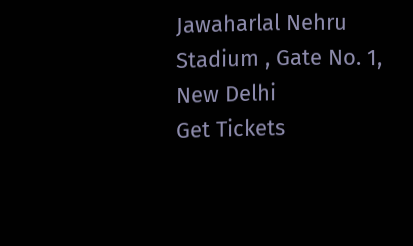Jawaharlal Nehru Stadium , Gate No. 1, New Delhi
Get Tickets